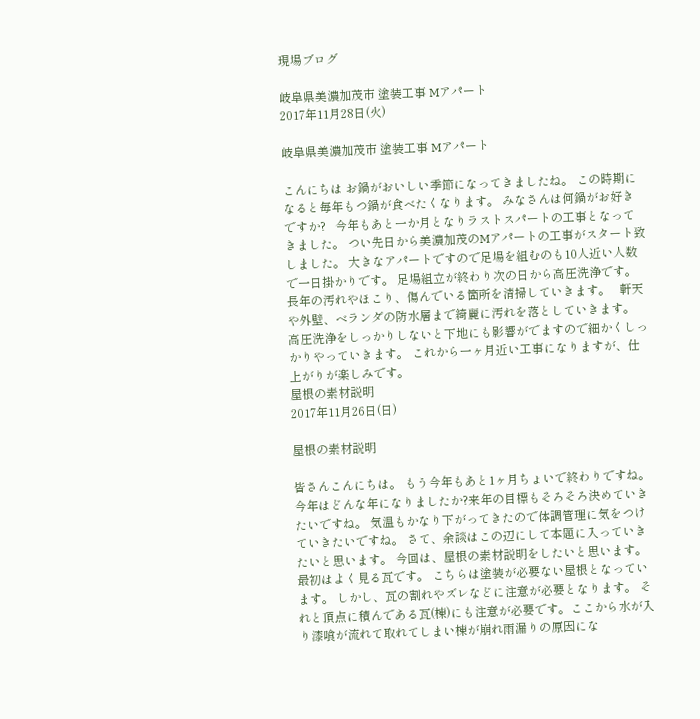現場ブログ

岐阜県美濃加茂市 塗装工事 Mアパート
2017年11月28日(火)

岐阜県美濃加茂市 塗装工事 Mアパート

こんにちは お鍋がおいしい季節になってきましたね。 この時期になると毎年もつ鍋が食べたくなります。 みなさんは何鍋がお好きですか?   今年もあと一か月となりラストスパートの工事となってきました。 つい先日から美濃加茂のMアパートの工事がスタート致しました。 大きなアパートですので足場を組むのも10人近い人数で一日掛かりです。 足場組立が終わり次の日から高圧洗浄です。 長年の汚れやほこり、傷んでいる箇所を清掃していきます。   軒天や外壁、ベランダの防水層まで綺麗に汚れを落としていきます。 高圧洗浄をしっかりしないと下地にも影響がでますので細かくしっかりやっていきます。 これから一ヶ月近い工事になりますが、仕上がりが楽しみです。
屋根の素材説明
2017年11月26日(日)

屋根の素材説明

皆さんこんにちは。 もう今年もあと1ヶ月ちょいで終わりですね。今年はどんな年になりましたか?来年の目標もそろそろ決めていきたいですね。 気温もかなり下がってきたので体調管理に気をつけていきたいですね。 さて、余談はこの辺にして本題に入っていきたいと思います。 今回は、屋根の素材説明をしたいと思います。 最初はよく見る瓦です。 こちらは塗装が必要ない屋根となっています。 しかし、瓦の割れやズレなどに注意が必要となります。 それと頂点に積んである瓦(棟)にも注意が必要です。ここから水が入り漆喰が流れて取れてしまい棟が崩れ雨漏りの原因にな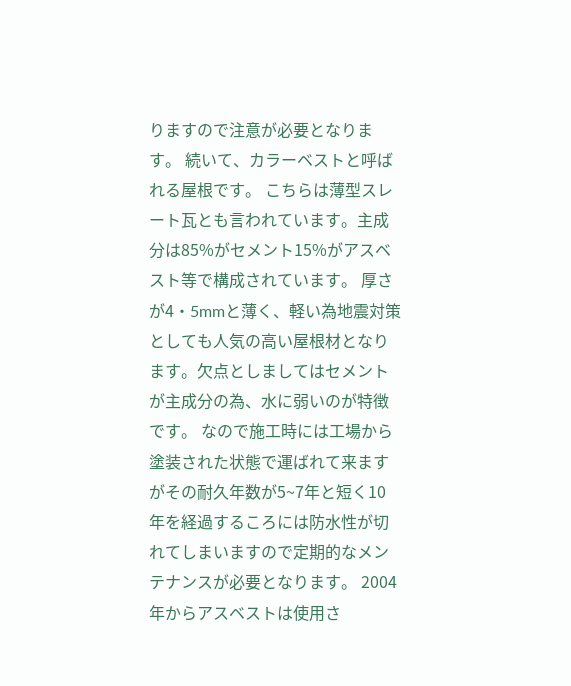りますので注意が必要となります。 続いて、カラーベストと呼ばれる屋根です。 こちらは薄型スレート瓦とも言われています。主成分は85%がセメント15%がアスベスト等で構成されています。 厚さが4・5mmと薄く、軽い為地震対策としても人気の高い屋根材となります。欠点としましてはセメントが主成分の為、水に弱いのが特徴です。 なので施工時には工場から塗装された状態で運ばれて来ますがその耐久年数が5~7年と短く10年を経過するころには防水性が切れてしまいますので定期的なメンテナンスが必要となります。 2004年からアスベストは使用さ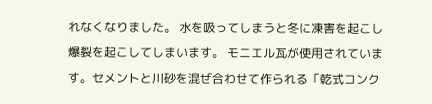れなくなりました。 水を吸ってしまうと冬に凍害を起こし爆裂を起こしてしまいます。 モニエル瓦が使用されています。セメントと川砂を混ぜ合わせて作られる「乾式コンク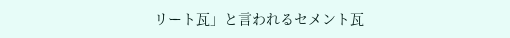リート瓦」と言われるセメント瓦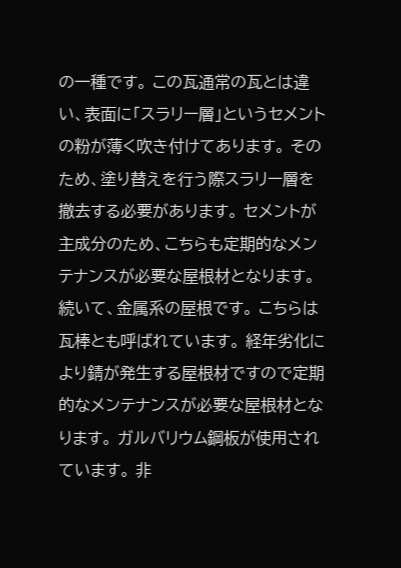の一種です。 この瓦通常の瓦とは違い、表面に「スラリー層」というセメントの粉が薄く吹き付けてあります。 そのため、塗り替えを行う際スラリー層を撤去する必要があります。 セメントが主成分のため、こちらも定期的なメンテナンスが必要な屋根材となります。 続いて、金属系の屋根です。 こちらは瓦棒とも呼ばれています。 経年劣化により錆が発生する屋根材ですので定期的なメンテナンスが必要な屋根材となります。 ガルバリウム鋼板が使用されています。 非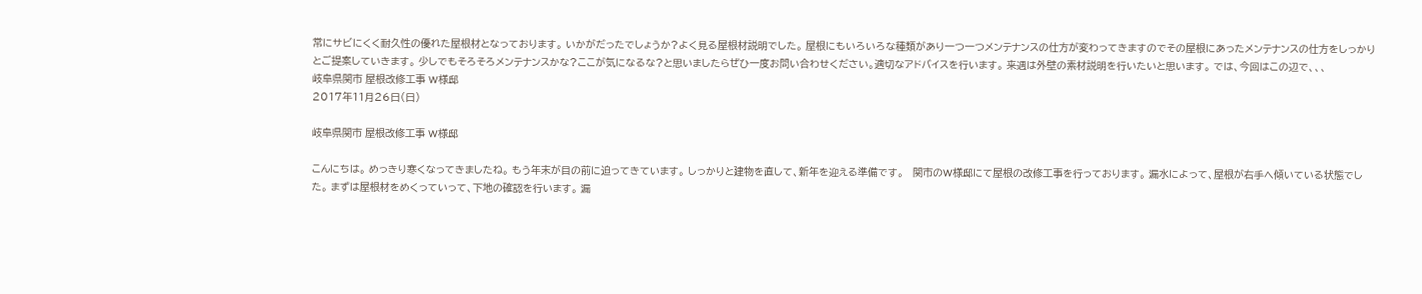常にサビにくく耐久性の優れた屋根材となっております。 いかがだったでしょうか?よく見る屋根材説明でした。 屋根にもいろいろな種類があり一つ一つメンテナンスの仕方が変わってきますのでその屋根にあったメンテナンスの仕方をしっかりとご提案していきます。 少しでもそろそろメンテナンスかな?ここが気になるな?と思いましたらぜひ一度お問い合わせください。適切なアドバイスを行います。 来週は外壁の素材説明を行いたいと思います。 では、今回はこの辺で、、、
岐阜県関市 屋根改修工事 W様邸
2017年11月26日(日)

岐阜県関市 屋根改修工事 W様邸

こんにちは。 めっきり寒くなってきましたね。 もう年末が目の前に迫ってきています。 しっかりと建物を直して、新年を迎える準備です。   関市のW様邸にて屋根の改修工事を行っております。 漏水によって、屋根が右手へ傾いている状態でした。 まずは屋根材をめくっていって、下地の確認を行います。 漏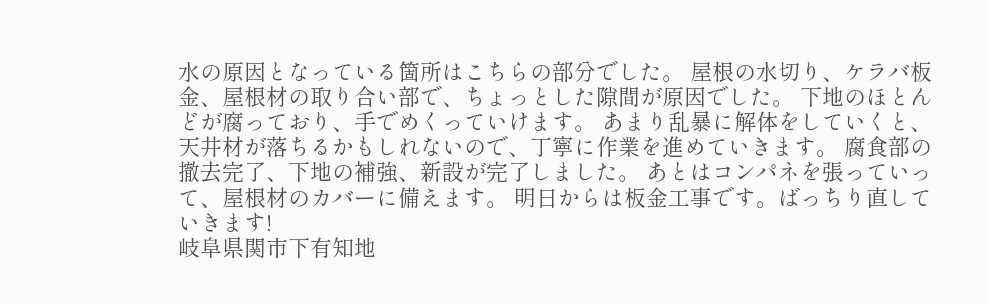水の原因となっている箇所はこちらの部分でした。 屋根の水切り、ケラバ板金、屋根材の取り合い部で、ちょっとした隙間が原因でした。 下地のほとんどが腐っており、手でめくっていけます。 あまり乱暴に解体をしていくと、天井材が落ちるかもしれないので、丁寧に作業を進めていきます。 腐食部の撤去完了、下地の補強、新設が完了しました。 あとはコンパネを張っていって、屋根材のカバーに備えます。 明日からは板金工事です。ばっちり直していきます!
岐阜県関市下有知地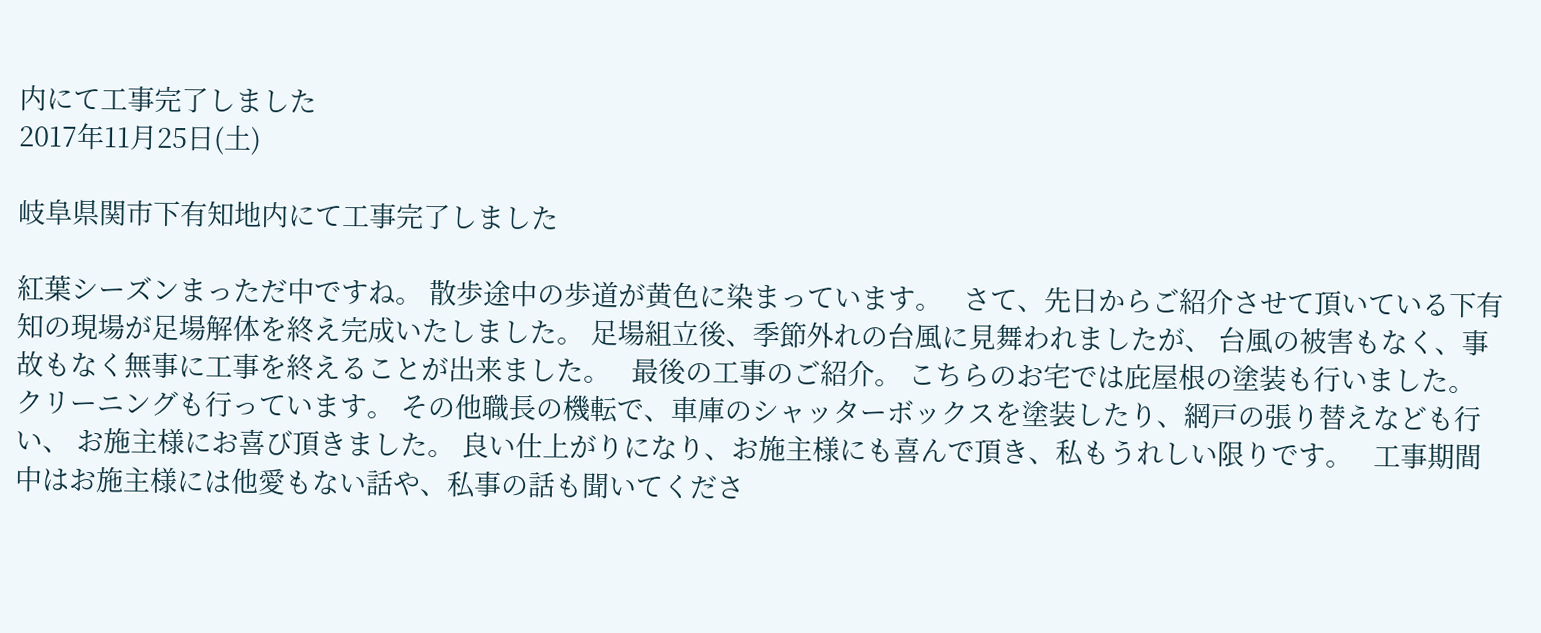内にて工事完了しました
2017年11月25日(土)

岐阜県関市下有知地内にて工事完了しました

紅葉シーズンまっただ中ですね。 散歩途中の歩道が黄色に染まっています。   さて、先日からご紹介させて頂いている下有知の現場が足場解体を終え完成いたしました。 足場組立後、季節外れの台風に見舞われましたが、 台風の被害もなく、事故もなく無事に工事を終えることが出来ました。   最後の工事のご紹介。 こちらのお宅では庇屋根の塗装も行いました。 クリーニングも行っています。 その他職長の機転で、車庫のシャッターボックスを塗装したり、網戸の張り替えなども行い、 お施主様にお喜び頂きました。 良い仕上がりになり、お施主様にも喜んで頂き、私もうれしい限りです。   工事期間中はお施主様には他愛もない話や、私事の話も聞いてくださ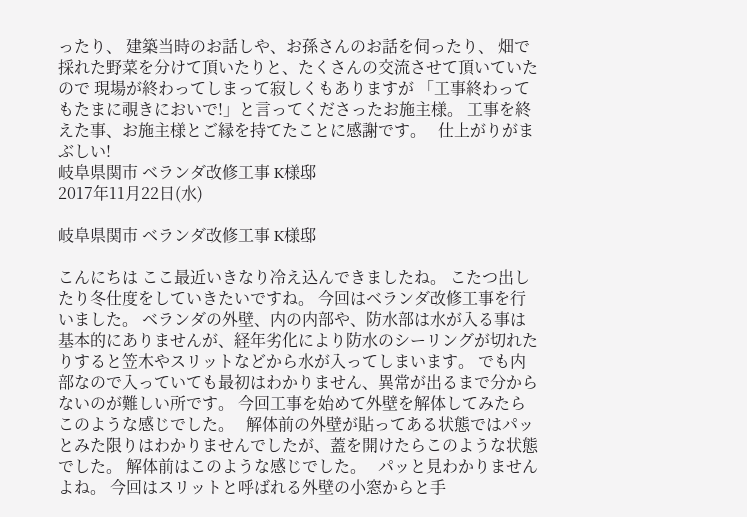ったり、 建築当時のお話しや、お孫さんのお話を伺ったり、 畑で採れた野菜を分けて頂いたりと、たくさんの交流させて頂いていたので 現場が終わってしまって寂しくもありますが 「工事終わってもたまに覗きにおいで!」と言ってくださったお施主様。 工事を終えた事、お施主様とご縁を持てたことに感謝です。   仕上がりがまぶしい!
岐阜県関市 ベランダ改修工事 K様邸
2017年11月22日(水)

岐阜県関市 ベランダ改修工事 K様邸

こんにちは ここ最近いきなり冷え込んできましたね。 こたつ出したり冬仕度をしていきたいですね。 今回はベランダ改修工事を行いました。 ベランダの外壁、内の内部や、防水部は水が入る事は基本的にありませんが、経年劣化により防水のシーリングが切れたりすると笠木やスリットなどから水が入ってしまいます。 でも内部なので入っていても最初はわかりません、異常が出るまで分からないのが難しい所です。 今回工事を始めて外壁を解体してみたらこのような感じでした。   解体前の外壁が貼ってある状態ではパッとみた限りはわかりませんでしたが、蓋を開けたらこのような状態でした。 解体前はこのような感じでした。   パッと見わかりませんよね。 今回はスリットと呼ばれる外壁の小窓からと手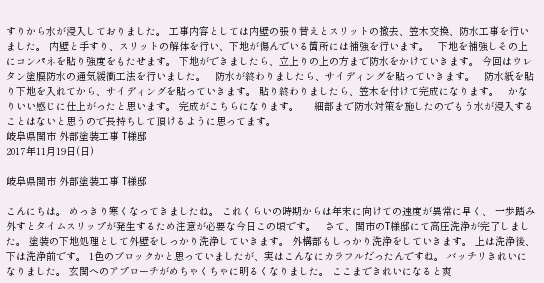すりから水が浸入しておりました。 工事内容としては内壁の張り替えとスリットの撤去、笠木交換、防水工事を行いました。 内壁と手すり、スリットの解体を行い、下地が傷んでいる箇所には補強を行います。   下地を補強しその上にコンパネを貼り強度をもたせます。 下地ができましたら、立上りの上の方まで防水をかけていきます。 今回はウレタン塗膜防水の通気緩衝工法を行いました。   防水が終わりましたら、サイディングを貼っていきます。   防水紙を貼り下地を入れてから、サイディングを貼っていきます。 貼り終わりましたら、笠木を付けて完成になります。   かなりいい感じに仕上がったと思います。 完成がこちらになります。     細部まで防水対策を施したのでもう水が浸入することはないと思うので長持ちして頂けるように思ってます。
岐阜県関市 外部塗装工事 T様邸
2017年11月19日(日)

岐阜県関市 外部塗装工事 T様邸

こんにちは。 めっきり寒くなってきましたね。 これくらいの時期からは年末に向けての速度が異常に早く、 一歩踏み外すとタイムスリップが発生するため注意が必要な今日この頃です。   さて、関市のT様邸にて高圧洗浄が完了しました。 塗装の下地処理として外壁をしっかり洗浄していきます。 外構部もしっかり洗浄をしていきます。 上は洗浄後、下は洗浄前です。 1色のブロックかと思っていましたが、実はこんなにカラフルだったんですね。 バッチリきれいになりました。 玄関へのアプローチがめちゃくちゃに明るくなりました。 ここまできれいになると爽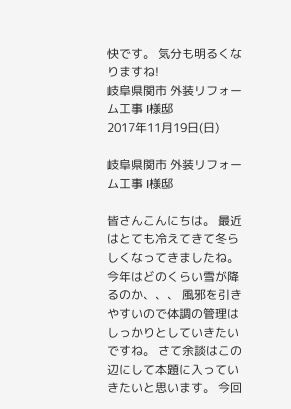快です。 気分も明るくなりますね!
岐阜県関市 外装リフォーム工事 I様邸
2017年11月19日(日)

岐阜県関市 外装リフォーム工事 I様邸

皆さんこんにちは。 最近はとても冷えてきて冬らしくなってきましたね。 今年はどのくらい雪が降るのか、、、 風邪を引きやすいので体調の管理はしっかりとしていきたいですね。 さて余談はこの辺にして本題に入っていきたいと思います。 今回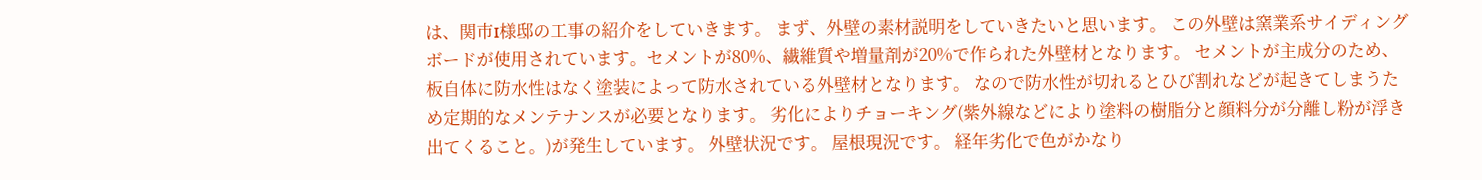は、関市I様邸の工事の紹介をしていきます。 まず、外壁の素材説明をしていきたいと思います。 この外壁は窯業系サイディングボードが使用されています。セメントが80%、繊維質や増量剤が20%で作られた外壁材となります。 セメントが主成分のため、板自体に防水性はなく塗装によって防水されている外壁材となります。 なので防水性が切れるとひび割れなどが起きてしまうため定期的なメンテナンスが必要となります。 劣化によりチョーキング(紫外線などにより塗料の樹脂分と顔料分が分離し粉が浮き出てくること。)が発生しています。 外壁状況です。 屋根現況です。 経年劣化で色がかなり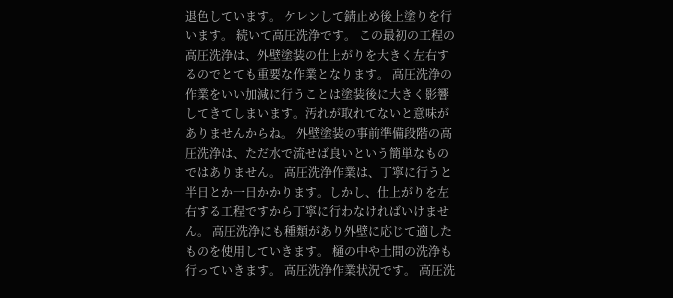退色しています。 ケレンして錆止め後上塗りを行います。 続いて高圧洗浄です。 この最初の工程の高圧洗浄は、外壁塗装の仕上がりを大きく左右するのでとても重要な作業となります。 高圧洗浄の作業をいい加減に行うことは塗装後に大きく影響してきてしまいます。汚れが取れてないと意味がありませんからね。 外壁塗装の事前準備段階の高圧洗浄は、ただ水で流せば良いという簡単なものではありません。 高圧洗浄作業は、丁寧に行うと半日とか一日かかります。しかし、仕上がりを左右する工程ですから丁寧に行わなければいけません。 高圧洗浄にも種類があり外壁に応じて適したものを使用していきます。 樋の中や土間の洗浄も行っていきます。 高圧洗浄作業状況です。 高圧洗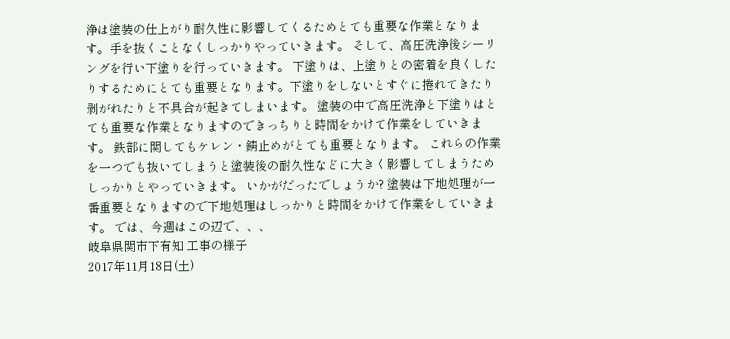浄は塗装の仕上がり耐久性に影響してくるためとても重要な作業となります。手を抜くことなくしっかりやっていきます。 そして、高圧洗浄後シーリングを行い下塗りを行っていきます。 下塗りは、上塗りとの密着を良くしたりするためにとても重要となります。下塗りをしないとすぐに捲れてきたり剥がれたりと不具合が起きてしまいます。 塗装の中で高圧洗浄と下塗りはとても重要な作業となりますのできっちりと時間をかけて作業をしていきます。 鉄部に関してもケレン・錆止めがとても重要となります。 これらの作業を一つでも抜いてしまうと塗装後の耐久性などに大きく影響してしまうためしっかりとやっていきます。 いかがだったでしょうか? 塗装は下地処理が一番重要となりますので下地処理はしっかりと時間をかけて作業をしていきます。 では、今週はこの辺で、、、
岐阜県関市下有知 工事の様子
2017年11月18日(土)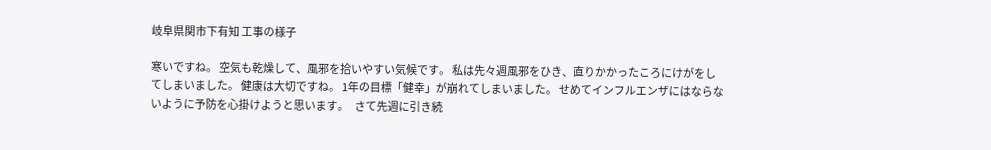岐阜県関市下有知 工事の様子

寒いですね。 空気も乾燥して、風邪を拾いやすい気候です。 私は先々週風邪をひき、直りかかったころにけがをしてしまいました。 健康は大切ですね。 1年の目標「健幸」が崩れてしまいました。 せめてインフルエンザにはならないように予防を心掛けようと思います。   さて先週に引き続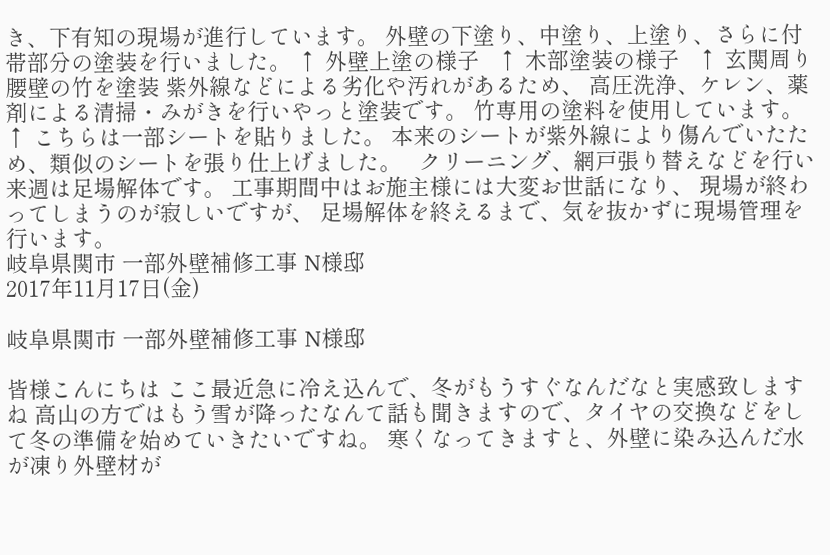き、下有知の現場が進行しています。 外壁の下塗り、中塗り、上塗り、さらに付帯部分の塗装を行いました。 ↑ 外壁上塗の様子   ↑ 木部塗装の様子   ↑ 玄関周り腰壁の竹を塗装 紫外線などによる劣化や汚れがあるため、 高圧洗浄、ケレン、薬剤による清掃・みがきを行いやっと塗装です。 竹専用の塗料を使用しています。   ↑ こちらは一部シートを貼りました。 本来のシートが紫外線により傷んでいたため、類似のシートを張り仕上げました。   クリーニング、網戸張り替えなどを行い来週は足場解体です。 工事期間中はお施主様には大変お世話になり、 現場が終わってしまうのが寂しいですが、 足場解体を終えるまで、気を抜かずに現場管理を行います。
岐阜県関市 一部外壁補修工事 N様邸
2017年11月17日(金)

岐阜県関市 一部外壁補修工事 N様邸

皆様こんにちは ここ最近急に冷え込んで、冬がもうすぐなんだなと実感致しますね 高山の方ではもう雪が降ったなんて話も聞きますので、タイヤの交換などをして冬の準備を始めていきたいですね。 寒くなってきますと、外壁に染み込んだ水が凍り外壁材が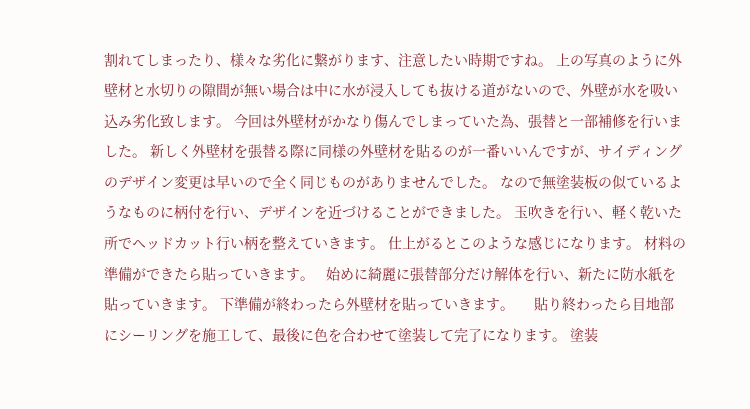割れてしまったり、様々な劣化に繋がります、注意したい時期ですね。 上の写真のように外壁材と水切りの隙間が無い場合は中に水が浸入しても抜ける道がないので、外壁が水を吸い込み劣化致します。 今回は外壁材がかなり傷んでしまっていた為、張替と一部補修を行いました。 新しく外壁材を張替る際に同様の外壁材を貼るのが一番いいんですが、サイディングのデザイン変更は早いので全く同じものがありませんでした。 なので無塗装板の似ているようなものに柄付を行い、デザインを近づけることができました。 玉吹きを行い、軽く乾いた所でヘッドカット行い柄を整えていきます。 仕上がるとこのような感じになります。 材料の準備ができたら貼っていきます。   始めに綺麗に張替部分だけ解体を行い、新たに防水紙を貼っていきます。 下準備が終わったら外壁材を貼っていきます。     貼り終わったら目地部にシーリングを施工して、最後に色を合わせて塗装して完了になります。 塗装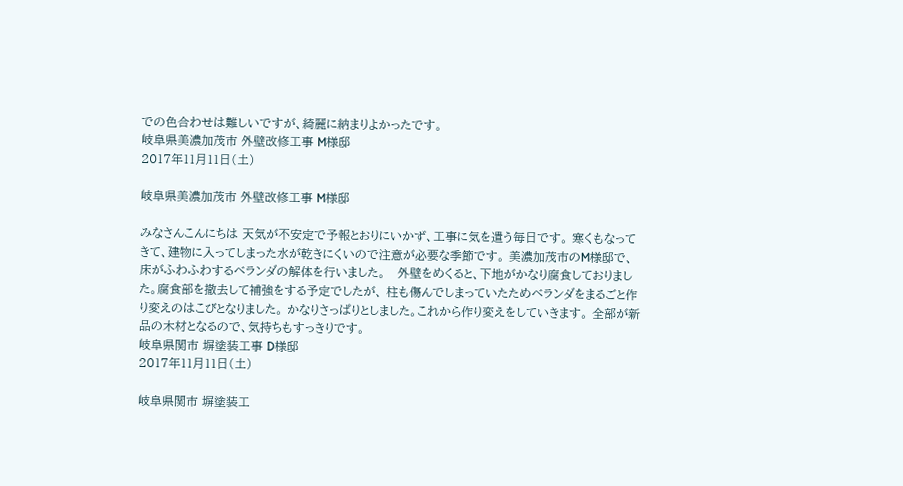での色合わせは難しいですが、綺麗に納まりよかったです。
岐阜県美濃加茂市 外壁改修工事 M様邸
2017年11月11日(土)

岐阜県美濃加茂市 外壁改修工事 M様邸

みなさんこんにちは 天気が不安定で予報とおりにいかず、工事に気を遣う毎日です。 寒くもなってきて、建物に入ってしまった水が乾きにくいので注意が必要な季節です。 美濃加茂市のM様邸で、床がふわふわするベランダの解体を行いました。   外壁をめくると、下地がかなり腐食しておりました。腐食部を撤去して補強をする予定でしたが、 柱も傷んでしまっていたためベランダをまるごと作り変えのはこびとなりました。 かなりさっぱりとしました。これから作り変えをしていきます。 全部が新品の木材となるので、気持ちもすっきりです。
岐阜県関市 塀塗装工事 D様邸
2017年11月11日(土)

岐阜県関市 塀塗装工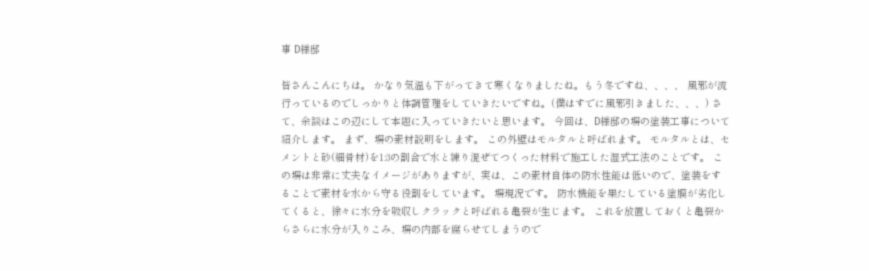事 D様邸

皆さんこんにちは。 かなり気温も下がってきて寒くなりましたね。もう冬ですね、、、、 風邪が流行っているのでしっかりと体調管理をしていきたいですね。(僕はすでに風邪引きました、、、) さて、余談はこの辺にして本題に入っていきたいと思います。 今回は、D様邸の塀の塗装工事について紹介します。 まず、塀の素材説明をします。 この外壁はモルタルと呼ばれます。 モルタルとは、セメントと砂(細骨材)を1:3の割合で水と練り混ぜてつくった材料で施工した湿式工法のことです。 この塀は非常に丈夫なイメージがありますが、実は、この素材自体の防水性能は低いので、塗装をすることで素材を水から守る役割をしています。 塀現況です。 防水機能を果たしている塗膜が劣化してくると、徐々に水分を吸収しクラックと呼ばれる亀裂が生じます。 これを放置しておくと亀裂からさらに水分が入りこみ、塀の内部を腐らせてしまうので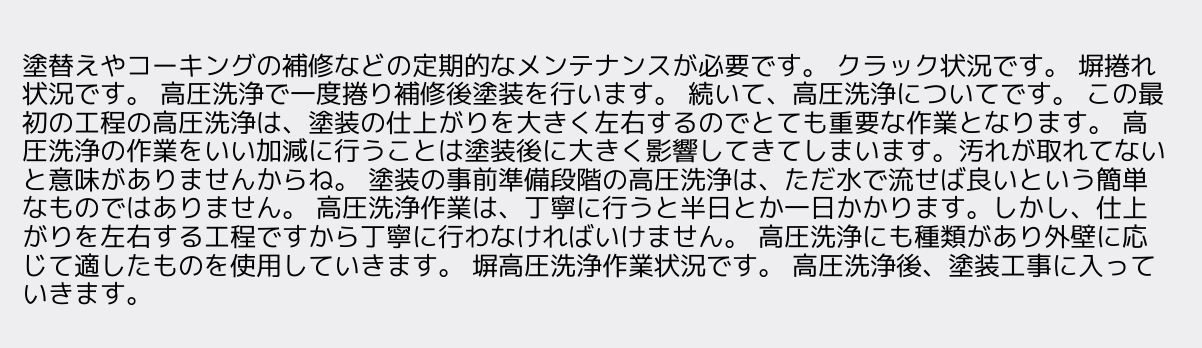塗替えやコーキングの補修などの定期的なメンテナンスが必要です。 クラック状況です。 塀捲れ状況です。 高圧洗浄で一度捲り補修後塗装を行います。 続いて、高圧洗浄についてです。 この最初の工程の高圧洗浄は、塗装の仕上がりを大きく左右するのでとても重要な作業となります。 高圧洗浄の作業をいい加減に行うことは塗装後に大きく影響してきてしまいます。汚れが取れてないと意味がありませんからね。 塗装の事前準備段階の高圧洗浄は、ただ水で流せば良いという簡単なものではありません。 高圧洗浄作業は、丁寧に行うと半日とか一日かかります。しかし、仕上がりを左右する工程ですから丁寧に行わなければいけません。 高圧洗浄にも種類があり外壁に応じて適したものを使用していきます。 塀高圧洗浄作業状況です。 高圧洗浄後、塗装工事に入っていきます。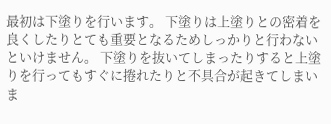最初は下塗りを行います。 下塗りは上塗りとの密着を良くしたりとても重要となるためしっかりと行わないといけません。 下塗りを抜いてしまったりすると上塗りを行ってもすぐに捲れたりと不具合が起きてしまいま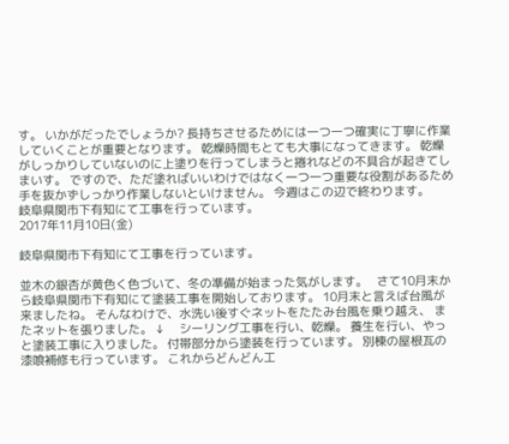す。 いかがだったでしょうか? 長持ちさせるためには一つ一つ確実に丁寧に作業していくことが重要となります。 乾燥時間もとても大事になってきます。 乾燥がしっかりしていないのに上塗りを行ってしまうと捲れなどの不具合が起きてしまいす。 ですので、ただ塗ればいいわけではなく一つ一つ重要な役割があるため手を抜かずしっかり作業しないといけません。 今週はこの辺で終わります。
岐阜県関市下有知にて工事を行っています。
2017年11月10日(金)

岐阜県関市下有知にて工事を行っています。

並木の銀杏が黄色く色づいて、冬の準備が始まった気がします。   さて10月末から岐阜県関市下有知にて塗装工事を開始しております。 10月末と言えば台風が来ましたね。 そんなわけで、水洗い後すぐネットをたたみ台風を乗り越え、 またネットを張りました。 ↓     シーリング工事を行い、乾燥。 養生を行い、やっと塗装工事に入りました。 付帯部分から塗装を行っています。 別棟の屋根瓦の漆喰補修も行っています。 これからどんどん工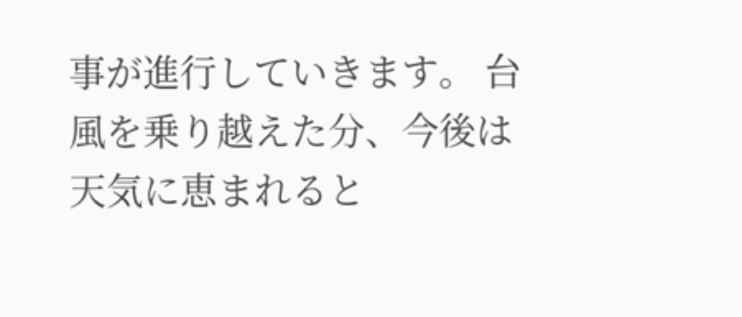事が進行していきます。 台風を乗り越えた分、今後は天気に恵まれると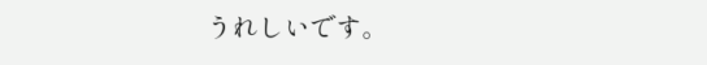うれしいです。